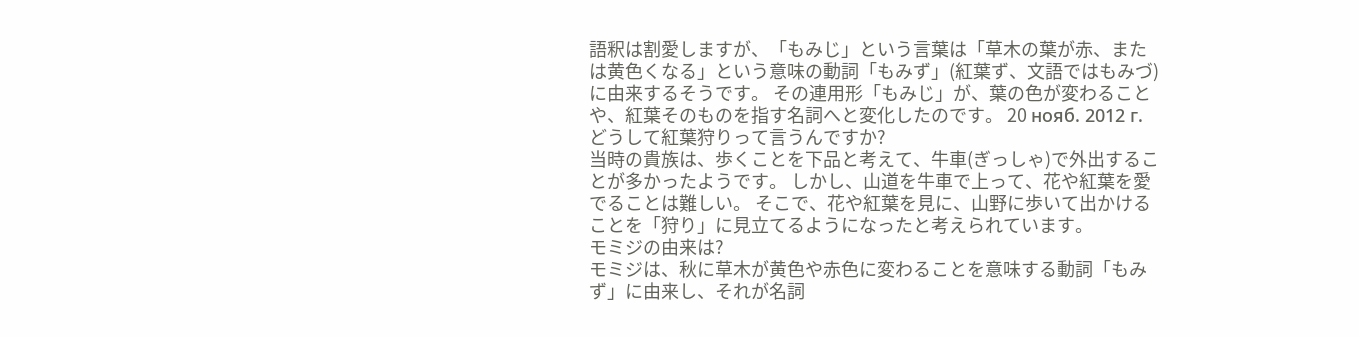語釈は割愛しますが、「もみじ」という言葉は「草木の葉が赤、または黄色くなる」という意味の動詞「もみず」(紅葉ず、文語ではもみづ)に由来するそうです。 その連用形「もみじ」が、葉の色が変わることや、紅葉そのものを指す名詞へと変化したのです。 20 нояб. 2012 г.
どうして紅葉狩りって言うんですか?
当時の貴族は、歩くことを下品と考えて、牛車(ぎっしゃ)で外出することが多かったようです。 しかし、山道を牛車で上って、花や紅葉を愛でることは難しい。 そこで、花や紅葉を見に、山野に歩いて出かけることを「狩り」に見立てるようになったと考えられています。
モミジの由来は?
モミジは、秋に草木が黄色や赤色に変わることを意味する動詞「もみず」に由来し、それが名詞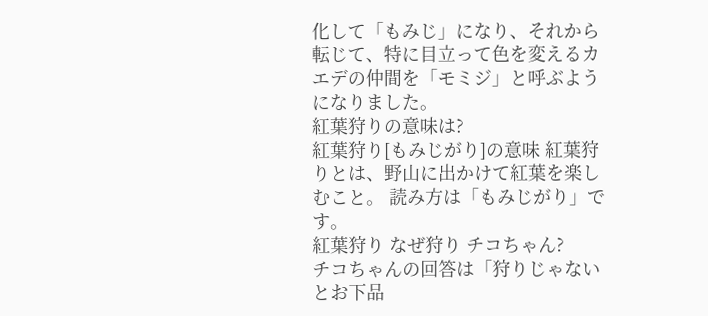化して「もみじ」になり、それから転じて、特に目立って色を変えるカエデの仲間を「モミジ」と呼ぶようになりました。
紅葉狩りの意味は?
紅葉狩り[もみじがり]の意味 紅葉狩りとは、野山に出かけて紅葉を楽しむこと。 読み方は「もみじがり」です。
紅葉狩り なぜ狩り チコちゃん?
チコちゃんの回答は「狩りじゃないとお下品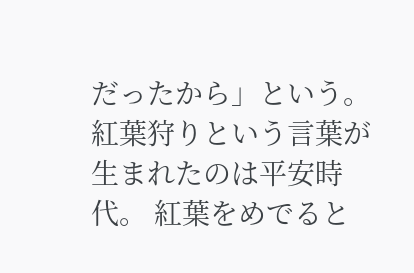だったから」という。 紅葉狩りという言葉が生まれたのは平安時代。 紅葉をめでると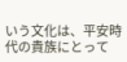いう文化は、平安時代の貴族にとって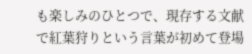も楽しみのひとつで、現存する文献で紅葉狩りという言葉が初めて登場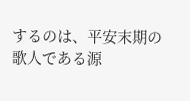するのは、平安末期の歌人である源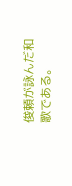俊頼が詠んだ和歌である。